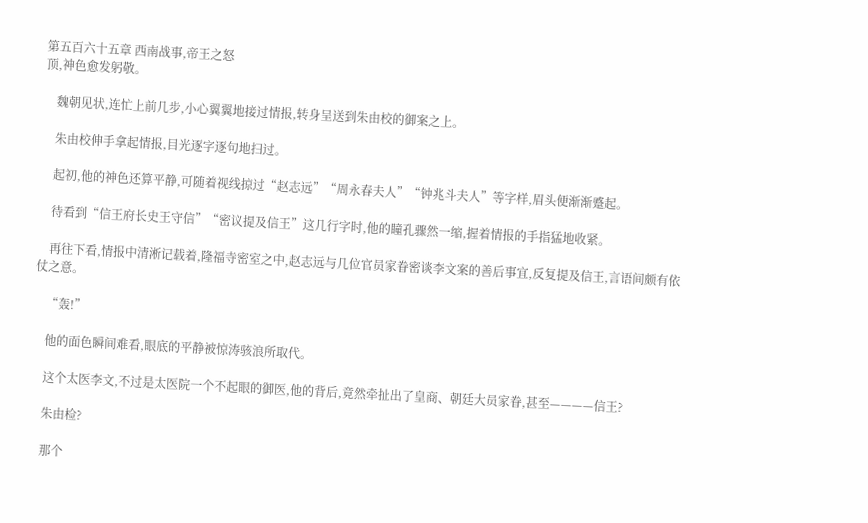第五百六十五章 西南战事,帝王之怒
顶,神色愈发躬敬。

    魏朝见状,连忙上前几步,小心翼翼地接过情报,转身呈送到朱由校的御案之上。

    朱由校伸手拿起情报,目光逐字逐句地扫过。

    起初,他的神色还算平静,可随着视线掠过“赵志远”“周永春夫人”“钟兆斗夫人”等字样,眉头便渐渐蹙起。

    待看到“信王府长史王守信”“密议提及信王”这几行字时,他的瞳孔骤然一缩,握着情报的手指猛地收紧。

    再往下看,情报中清淅记载着,隆福寺密室之中,赵志远与几位官员家眷密谈李文案的善后事宜,反复提及信王,言语间颇有依仗之意。

    “轰!”

    他的面色瞬间难看,眼底的平静被惊涛骇浪所取代。

    这个太医李文,不过是太医院一个不起眼的御医,他的背后,竟然牵扯出了皇商、朝廷大员家眷,甚至————信王?

    朱由检?

    那个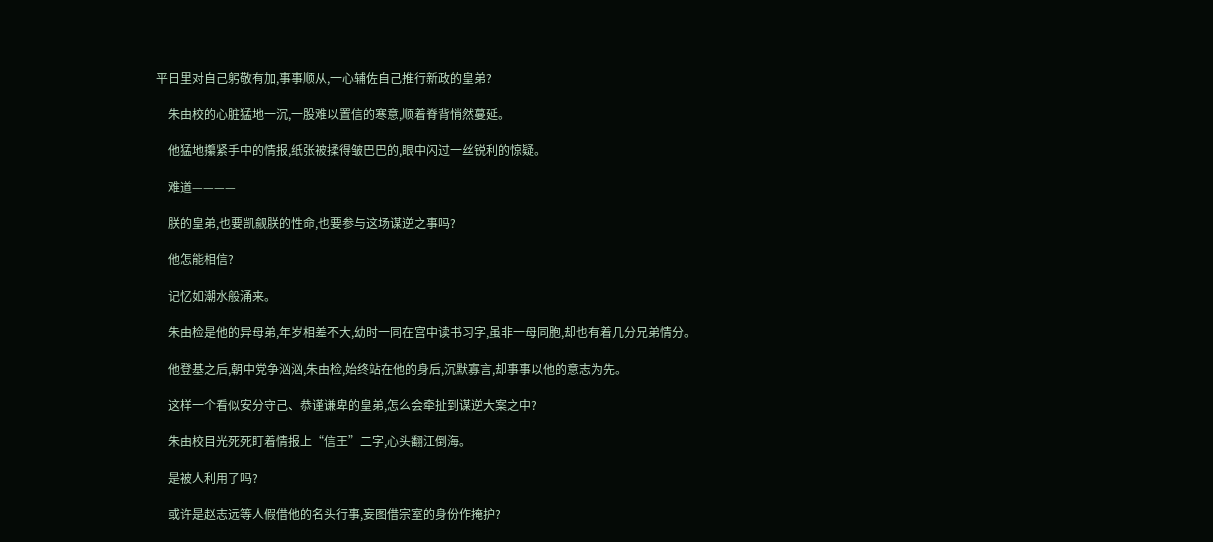平日里对自己躬敬有加,事事顺从,一心辅佐自己推行新政的皇弟?

    朱由校的心脏猛地一沉,一股难以置信的寒意,顺着脊背悄然蔓延。

    他猛地攥紧手中的情报,纸张被揉得皱巴巴的,眼中闪过一丝锐利的惊疑。

    难道————

    朕的皇弟,也要凯觎朕的性命,也要参与这场谋逆之事吗?

    他怎能相信?

    记忆如潮水般涌来。

    朱由检是他的异母弟,年岁相差不大,幼时一同在宫中读书习字,虽非一母同胞,却也有着几分兄弟情分。

    他登基之后,朝中党争汹汹,朱由检,始终站在他的身后,沉默寡言,却事事以他的意志为先。

    这样一个看似安分守己、恭谨谦卑的皇弟,怎么会牵扯到谋逆大案之中?

    朱由校目光死死盯着情报上“信王”二字,心头翻江倒海。

    是被人利用了吗?

    或许是赵志远等人假借他的名头行事,妄图借宗室的身份作掩护?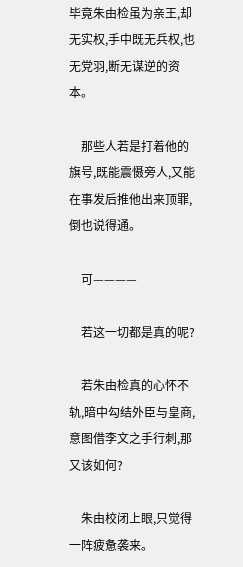毕竟朱由检虽为亲王,却无实权,手中既无兵权,也无党羽,断无谋逆的资本。

    那些人若是打着他的旗号,既能震慑旁人,又能在事发后推他出来顶罪,倒也说得通。

    可————

    若这一切都是真的呢?

    若朱由检真的心怀不轨,暗中勾结外臣与皇商,意图借李文之手行刺,那又该如何?

    朱由校闭上眼,只觉得一阵疲惫袭来。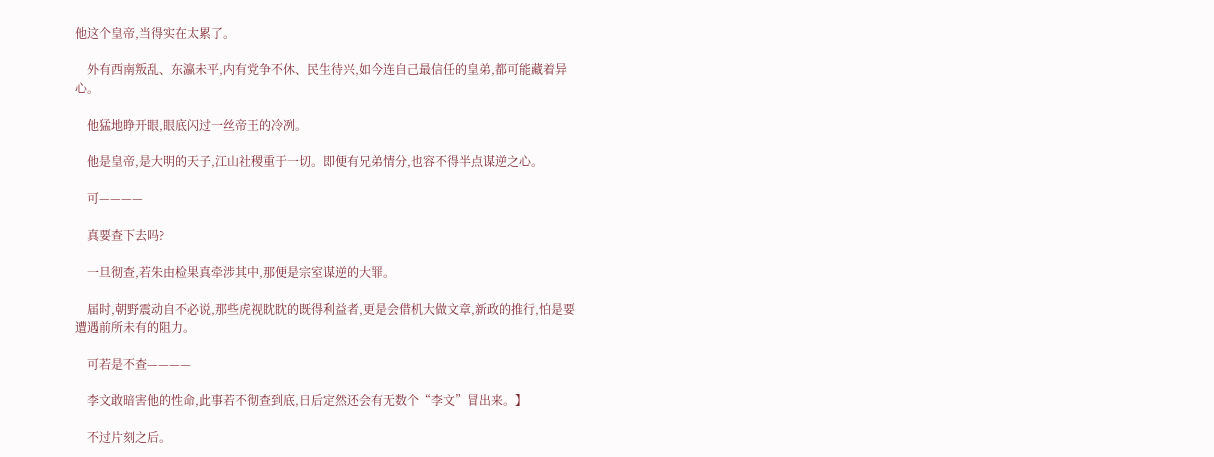他这个皇帝,当得实在太累了。

    外有西南叛乱、东瀛未平,内有党争不休、民生待兴,如今连自己最信任的皇弟,都可能藏着异心。

    他猛地睁开眼,眼底闪过一丝帝王的冷冽。

    他是皇帝,是大明的天子,江山社稷重于一切。即便有兄弟情分,也容不得半点谋逆之心。

    可————

    真要查下去吗?

    一旦彻查,若朱由检果真牵涉其中,那便是宗室谋逆的大罪。

    届时,朝野震动自不必说,那些虎视眈眈的既得利益者,更是会借机大做文章,新政的推行,怕是要遭遇前所未有的阻力。

    可若是不查————

    李文敢暗害他的性命,此事若不彻查到底,日后定然还会有无数个“李文”冒出来。】

    不过片刻之后。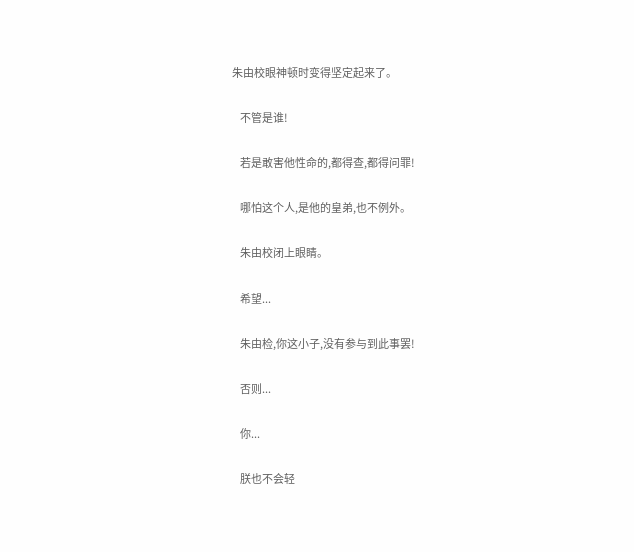朱由校眼神顿时变得坚定起来了。

    不管是谁!

    若是敢害他性命的,都得查,都得问罪!

    哪怕这个人,是他的皇弟,也不例外。

    朱由校闭上眼睛。

    希望...

    朱由检,你这小子,没有参与到此事罢!

    否则...

    你...

    朕也不会轻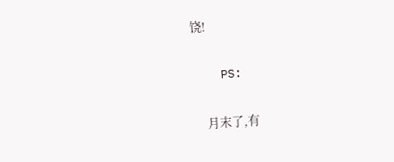饶!

    PS:

    月末了,有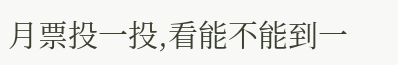月票投一投,看能不能到一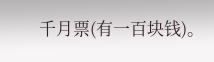千月票(有一百块钱)。